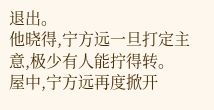退出。
他晓得,宁方远一旦打定主意,极少有人能拧得转。
屋中,宁方远再度掀开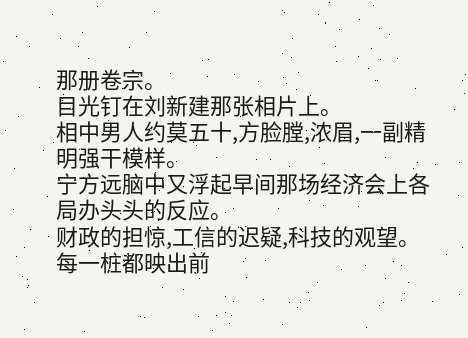那册卷宗。
目光钉在刘新建那张相片上。
相中男人约莫五十,方脸膛,浓眉,一副精明强干模样。
宁方远脑中又浮起早间那场经济会上各局办头头的反应。
财政的担惊,工信的迟疑,科技的观望。
每一桩都映出前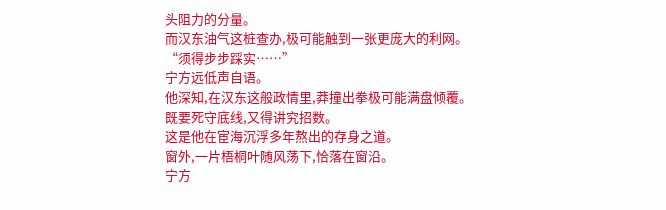头阻力的分量。
而汉东油气这桩查办,极可能触到一张更庞大的利网。
“须得步步踩实……”
宁方远低声自语。
他深知,在汉东这般政情里,莽撞出拳极可能满盘倾覆。
既要死守底线,又得讲究招数。
这是他在宦海沉浮多年熬出的存身之道。
窗外,一片梧桐叶随风荡下,恰落在窗沿。
宁方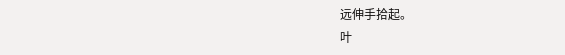远伸手拾起。
叶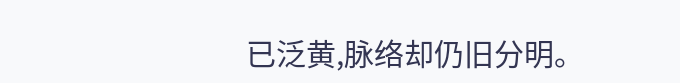已泛黄,脉络却仍旧分明。